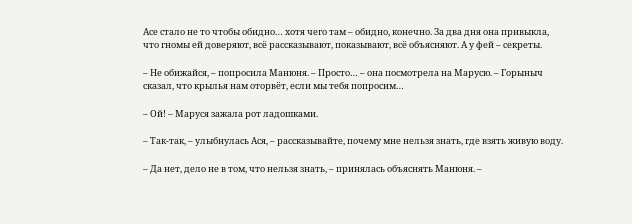Асе стало не то чтобы обидно… хотя чего там – обидно, конечно. За два дня она привыкла, что гномы ей доверяют, всё рассказывают, показывают, всё объясняют. А у фей – секреты.

– Не обижайся, – попросила Манюня. – Просто… – она посмотрела на Марусю. – Горыныч сказал, что крылья нам оторвёт, если мы тебя попросим…

– Ой! – Маруся зажала рот ладошками.

– Так-так, – улыбнулась Ася, – рассказывайте, почему мне нельзя знать, где взять живую воду.

– Да нет, дело не в том, что нельзя знать, – принялась объяснять Манюня. –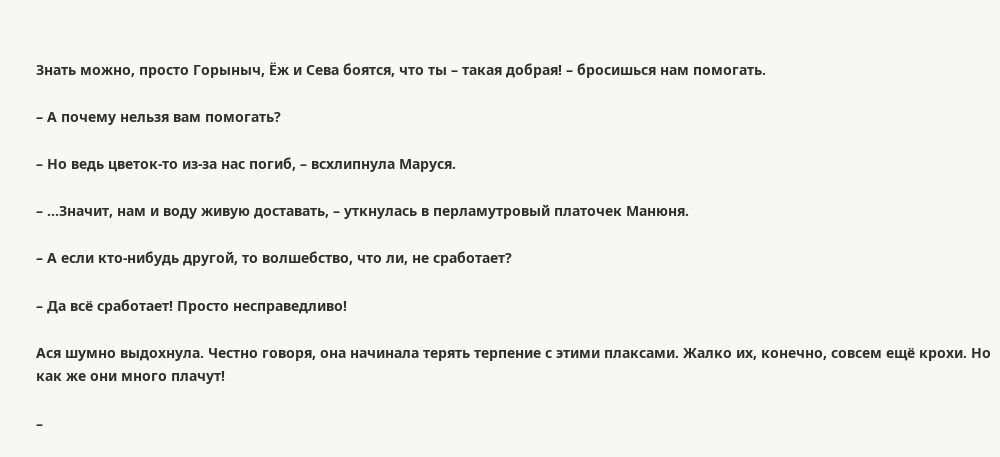Знать можно, просто Горыныч, Ёж и Сева боятся, что ты – такая добрая! – бросишься нам помогать.

– А почему нельзя вам помогать?

– Но ведь цветок-то из-за нас погиб, – всхлипнула Маруся.

– …Значит, нам и воду живую доставать, – уткнулась в перламутровый платочек Манюня.

– А если кто-нибудь другой, то волшебство, что ли, не сработает?

– Да всё сработает! Просто несправедливо!

Ася шумно выдохнула. Честно говоря, она начинала терять терпение с этими плаксами. Жалко их, конечно, совсем ещё крохи. Но как же они много плачут!

–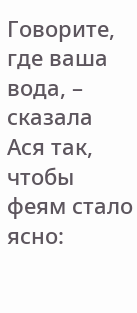Говорите, где ваша вода, – сказала Ася так, чтобы феям стало ясно: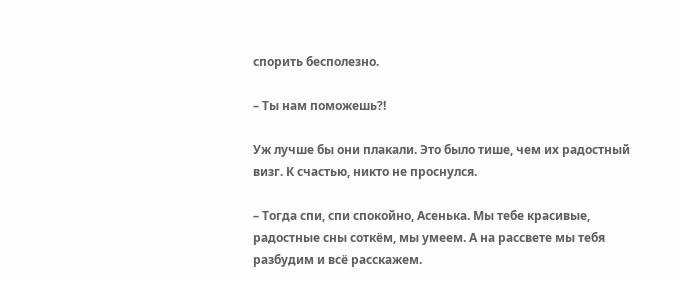спорить бесполезно.

– Ты нам поможешь?!

Уж лучше бы они плакали. Это было тише, чем их радостный визг. К счастью, никто не проснулся.

– Тогда спи, спи спокойно, Асенька. Мы тебе красивые, радостные сны соткём, мы умеем. А на рассвете мы тебя разбудим и всё расскажем.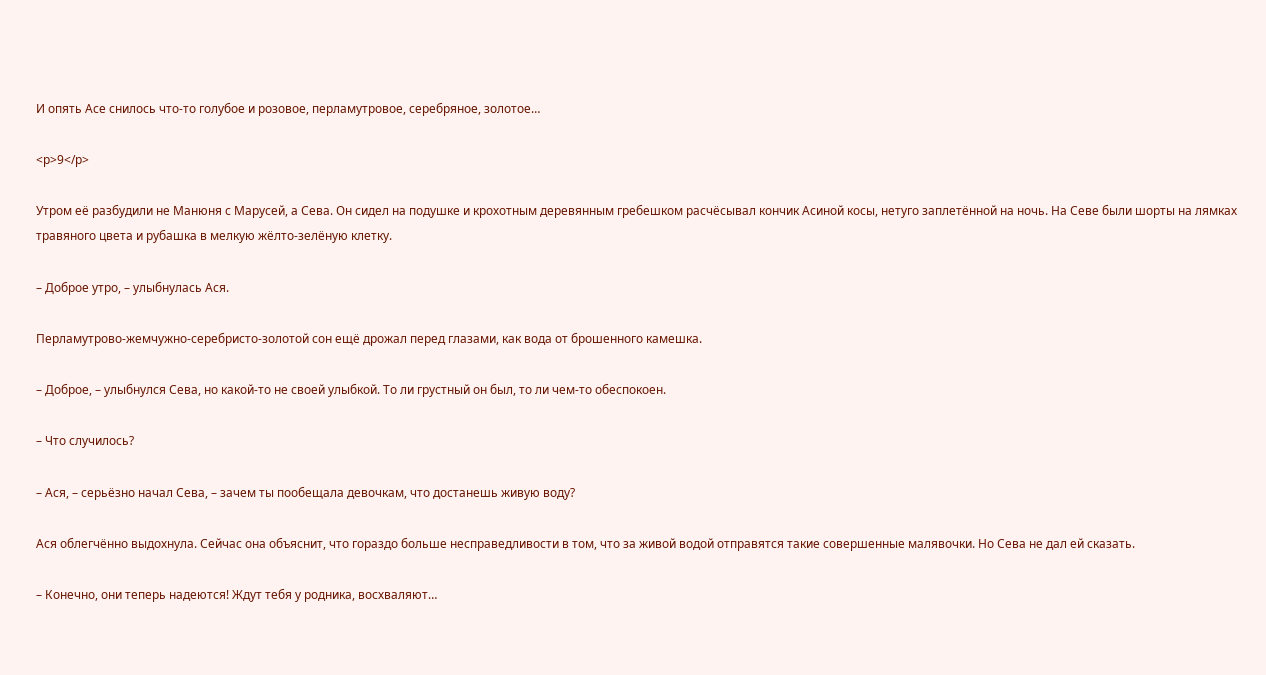И опять Асе снилось что-то голубое и розовое, перламутровое, серебряное, золотое…

<p>9</p>

Утром её разбудили не Манюня с Марусей, а Сева. Он сидел на подушке и крохотным деревянным гребешком расчёсывал кончик Асиной косы, нетуго заплетённой на ночь. На Севе были шорты на лямках травяного цвета и рубашка в мелкую жёлто-зелёную клетку.

– Доброе утро, – улыбнулась Ася.

Перламутрово-жемчужно-серебристо-золотой сон ещё дрожал перед глазами, как вода от брошенного камешка.

– Доброе, – улыбнулся Сева, но какой-то не своей улыбкой. То ли грустный он был, то ли чем-то обеспокоен.

– Что случилось?

– Ася, – серьёзно начал Сева, – зачем ты пообещала девочкам, что достанешь живую воду?

Ася облегчённо выдохнула. Сейчас она объяснит, что гораздо больше несправедливости в том, что за живой водой отправятся такие совершенные малявочки. Но Сева не дал ей сказать.

– Конечно, они теперь надеются! Ждут тебя у родника, восхваляют…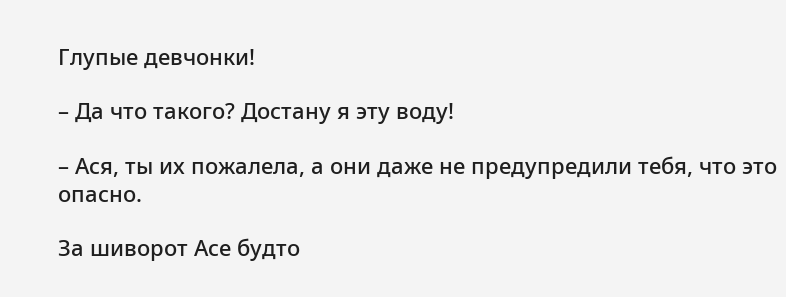Глупые девчонки!

– Да что такого? Достану я эту воду!

– Ася, ты их пожалела, а они даже не предупредили тебя, что это опасно.

За шиворот Асе будто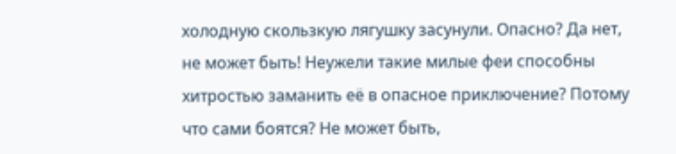холодную скользкую лягушку засунули. Опасно? Да нет, не может быть! Неужели такие милые феи способны хитростью заманить её в опасное приключение? Потому что сами боятся? Не может быть,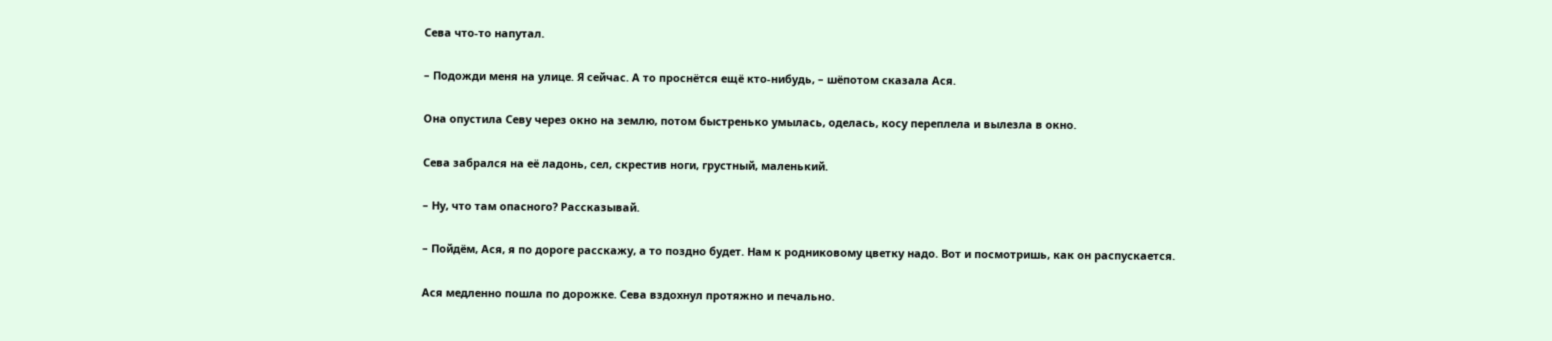Сева что-то напутал.

– Подожди меня на улице. Я сейчас. А то проснётся ещё кто-нибудь, – шёпотом сказала Ася.

Она опустила Севу через окно на землю, потом быстренько умылась, оделась, косу переплела и вылезла в окно.

Сева забрался на её ладонь, сел, скрестив ноги, грустный, маленький.

– Ну, что там опасного? Рассказывай.

– Пойдём, Ася, я по дороге расскажу, а то поздно будет. Нам к родниковому цветку надо. Вот и посмотришь, как он распускается.

Ася медленно пошла по дорожке. Сева вздохнул протяжно и печально.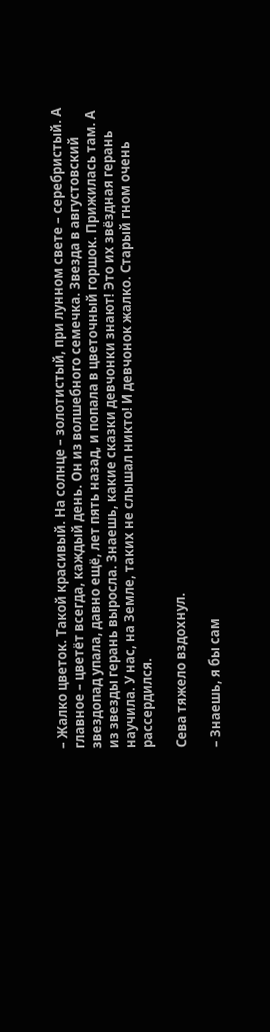– Жалко цветок. Такой красивый. На солнце – золотистый, при лунном свете – серебристый. А главное – цветёт всегда, каждый день. Он из волшебного семечка. Звезда в августовский звездопад упала, давно ещё, лет пять назад, и попала в цветочный горшок. Прижилась там. А из звезды герань выросла. Знаешь, какие сказки девчонки знают! Это их звёздная герань научила. У нас, на Земле, таких не слышал никто! И девчонок жалко. Старый гном очень рассердился.

Сева тяжело вздохнул.

– Знаешь, я бы сам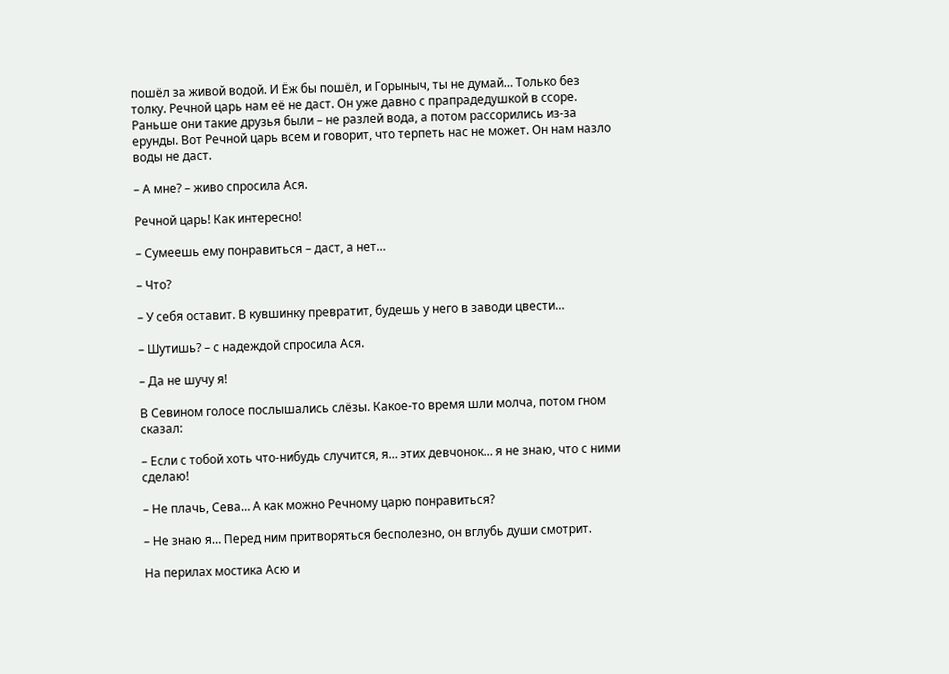пошёл за живой водой. И Ёж бы пошёл, и Горыныч, ты не думай… Только без толку. Речной царь нам её не даст. Он уже давно с прапрадедушкой в ссоре. Раньше они такие друзья были – не разлей вода, а потом рассорились из-за ерунды. Вот Речной царь всем и говорит, что терпеть нас не может. Он нам назло воды не даст.

– А мне? – живо спросила Ася.

Речной царь! Как интересно!

– Сумеешь ему понравиться – даст, а нет…

– Что?

– У себя оставит. В кувшинку превратит, будешь у него в заводи цвести…

– Шутишь? – с надеждой спросила Ася.

– Да не шучу я!

В Севином голосе послышались слёзы. Какое-то время шли молча, потом гном сказал:

– Если с тобой хоть что-нибудь случится, я… этих девчонок… я не знаю, что с ними сделаю!

– Не плачь, Сева… А как можно Речному царю понравиться?

– Не знаю я… Перед ним притворяться бесполезно, он вглубь души смотрит.

На перилах мостика Асю и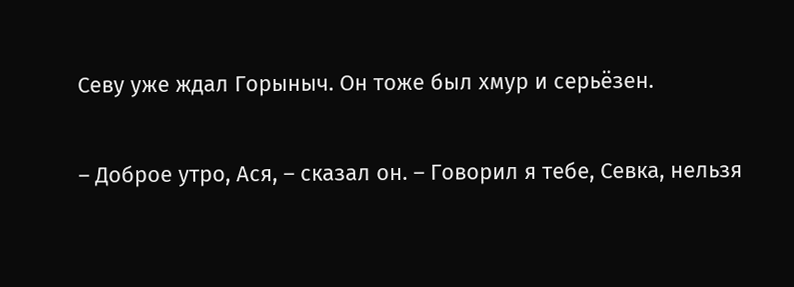Севу уже ждал Горыныч. Он тоже был хмур и серьёзен.

– Доброе утро, Ася, – сказал он. – Говорил я тебе, Севка, нельзя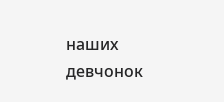наших девчонок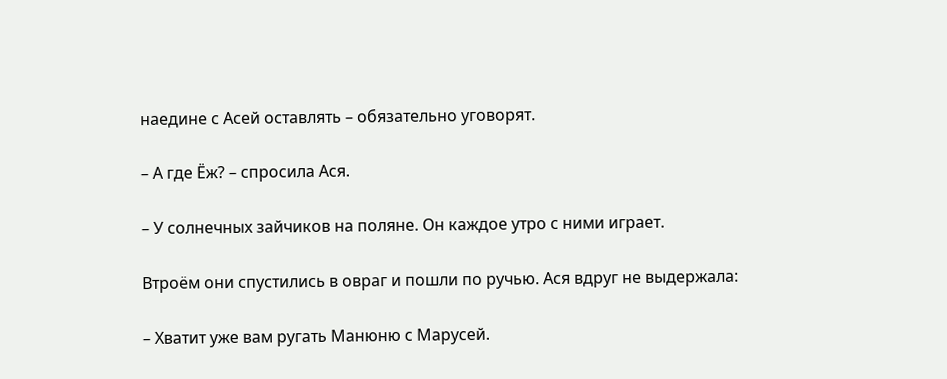наедине с Асей оставлять – обязательно уговорят.

– А где Ёж? – спросила Ася.

– У солнечных зайчиков на поляне. Он каждое утро с ними играет.

Втроём они спустились в овраг и пошли по ручью. Ася вдруг не выдержала:

– Хватит уже вам ругать Манюню с Марусей.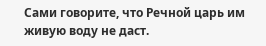Сами говорите, что Речной царь им живую воду не даст.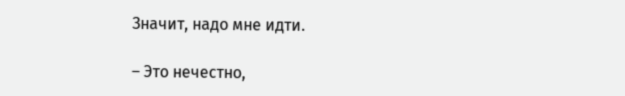Значит, надо мне идти.

– Это нечестно,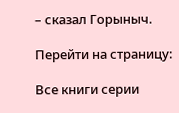– сказал Горыныч.

Перейти на страницу:

Все книги серии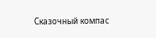Сказочный компас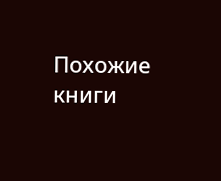Похожие книги